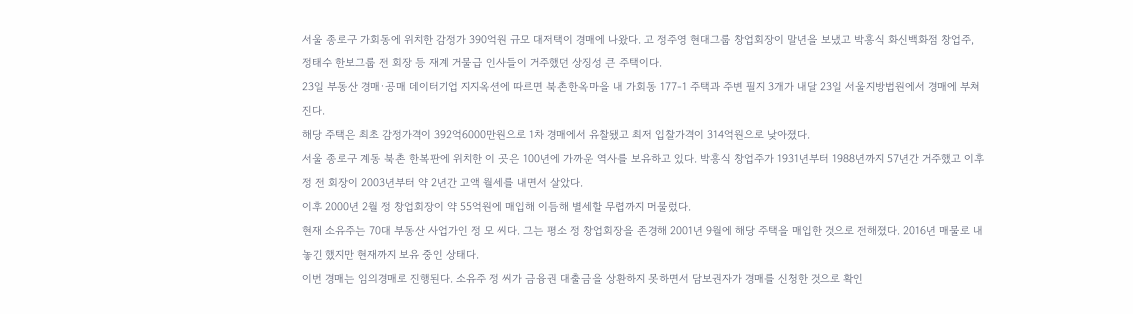서울 종로구 가회동에 위치한 감정가 390억원 규모 대저택이 경매에 나왔다. 고 정주영 현대그룹 창업회장이 말년을 보냈고 박흥식 화신백화점 창업주, 정태수 한보그룹 전 회장 등 재계 거물급 인사들이 거주했던 상징성 큰 주택이다.
23일 부동산 경매·공매 데이터기업 지지옥션에 따르면 북촌한옥마을 내 가회동 177-1 주택과 주변 필지 3개가 내달 23일 서울지방법원에서 경매에 부쳐진다.
해당 주택은 최초 감정가격이 392억6000만원으로 1차 경매에서 유찰됐고 최저 입찰가격이 314억원으로 낮아졌다.
서울 종로구 계동 북촌 한복판에 위치한 이 곳은 100년에 가까운 역사를 보유하고 있다. 박흥식 창업주가 1931년부터 1988년까지 57년간 거주했고 이후 정 전 회장이 2003년부터 약 2년간 고액 월세를 내면서 살았다.
이후 2000년 2월 정 창업회장이 약 55억원에 매입해 이듬해 별세할 무렵까지 머물렀다.
현재 소유주는 70대 부동산 사업가인 정 모 씨다. 그는 평소 정 창업회장을 존경해 2001년 9월에 해당 주택을 매입한 것으로 전해졌다. 2016년 매물로 내놓긴 했지만 현재까지 보유 중인 상태다.
이번 경매는 임의경매로 진행된다. 소유주 정 씨가 금융권 대출금을 상환하지 못하면서 담보권자가 경매를 신청한 것으로 확인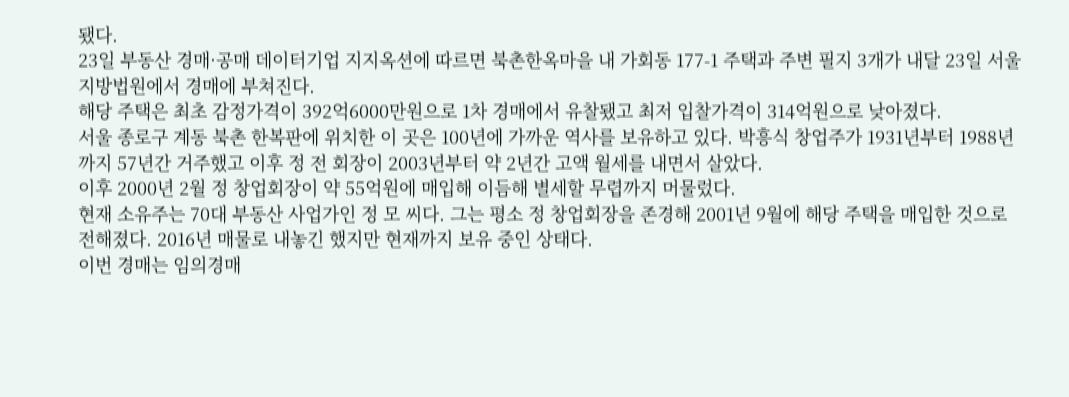됐다.
23일 부동산 경매·공매 데이터기업 지지옥션에 따르면 북촌한옥마을 내 가회동 177-1 주택과 주변 필지 3개가 내달 23일 서울지방법원에서 경매에 부쳐진다.
해당 주택은 최초 감정가격이 392억6000만원으로 1차 경매에서 유찰됐고 최저 입찰가격이 314억원으로 낮아졌다.
서울 종로구 계동 북촌 한복판에 위치한 이 곳은 100년에 가까운 역사를 보유하고 있다. 박흥식 창업주가 1931년부터 1988년까지 57년간 거주했고 이후 정 전 회장이 2003년부터 약 2년간 고액 월세를 내면서 살았다.
이후 2000년 2월 정 창업회장이 약 55억원에 매입해 이듬해 별세할 무렵까지 머물렀다.
현재 소유주는 70대 부동산 사업가인 정 모 씨다. 그는 평소 정 창업회장을 존경해 2001년 9월에 해당 주택을 매입한 것으로 전해졌다. 2016년 매물로 내놓긴 했지만 현재까지 보유 중인 상태다.
이번 경매는 임의경매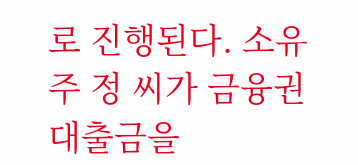로 진행된다. 소유주 정 씨가 금융권 대출금을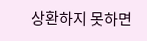상환하지 못하면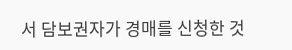서 담보권자가 경매를 신청한 것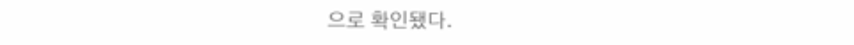으로 확인됐다.